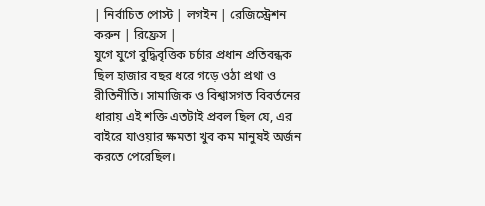| নির্বাচিত পোস্ট | লগইন | রেজিস্ট্রেশন করুন | রিফ্রেস |
যুগে যুগে বুদ্ধিবৃত্তিক চর্চার প্রধান প্রতিবন্ধক ছিল হাজার বছর ধরে গড়ে ওঠা প্রথা ও রীতিনীতি। সামাজিক ও বিশ্বাসগত বিবর্তনের ধারায় এই শক্তি এতটাই প্রবল ছিল যে, এর বাইরে যাওয়ার ক্ষমতা খুব কম মানুষই অর্জন করতে পেরেছিল।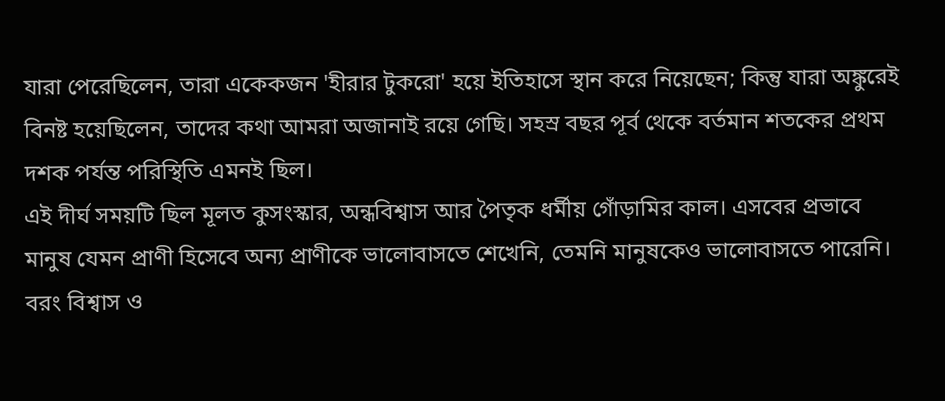যারা পেরেছিলেন, তারা একেকজন 'হীরার টুকরো' হয়ে ইতিহাসে স্থান করে নিয়েছেন; কিন্তু যারা অঙ্কুরেই বিনষ্ট হয়েছিলেন, তাদের কথা আমরা অজানাই রয়ে গেছি। সহস্র বছর পূর্ব থেকে বর্তমান শতকের প্রথম দশক পর্যন্ত পরিস্থিতি এমনই ছিল।
এই দীর্ঘ সময়টি ছিল মূলত কুসংস্কার, অন্ধবিশ্বাস আর পৈতৃক ধর্মীয় গোঁড়ামির কাল। এসবের প্রভাবে মানুষ যেমন প্রাণী হিসেবে অন্য প্রাণীকে ভালোবাসতে শেখেনি, তেমনি মানুষকেও ভালোবাসতে পারেনি। বরং বিশ্বাস ও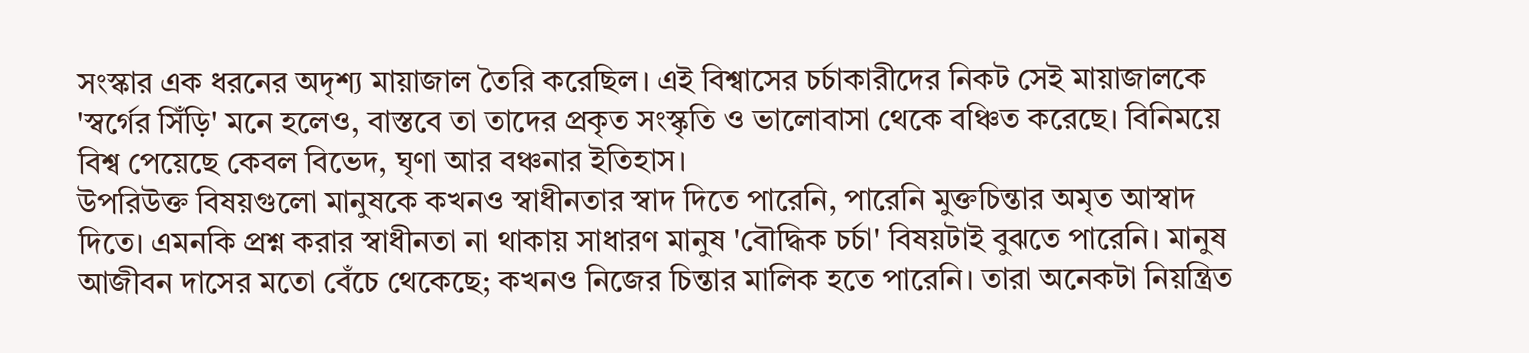সংস্কার এক ধরনের অদৃশ্য মায়াজাল তৈরি করেছিল। এই বিশ্বাসের চর্চাকারীদের নিকট সেই মায়াজালকে 'স্বর্গের সিঁড়ি' মনে হলেও, বাস্তবে তা তাদের প্রকৃত সংস্কৃতি ও ভালোবাসা থেকে বঞ্চিত করেছে। বিনিময়ে বিশ্ব পেয়েছে কেবল বিভেদ, ঘৃণা আর বঞ্চনার ইতিহাস।
উপরিউক্ত বিষয়গুলো মানুষকে কখনও স্বাধীনতার স্বাদ দিতে পারেনি, পারেনি মুক্তচিন্তার অমৃত আস্বাদ দিতে। এমনকি প্রশ্ন করার স্বাধীনতা না থাকায় সাধারণ মানুষ 'বৌদ্ধিক চর্চা' বিষয়টাই বুঝতে পারেনি। মানুষ আজীবন দাসের মতো বেঁচে থেকেছে; কখনও নিজের চিন্তার মালিক হতে পারেনি। তারা অনেকটা নিয়ন্ত্রিত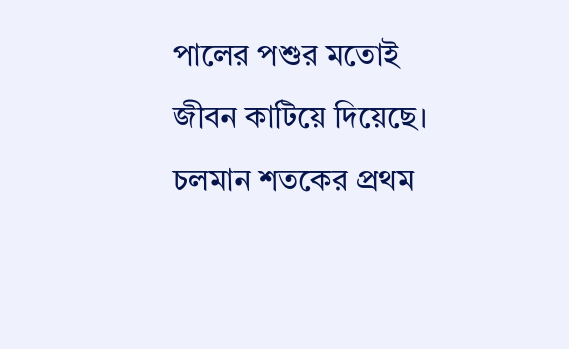পালের পশুর মতোই জীবন কাটিয়ে দিয়েছে।
চলমান শতকের প্রথম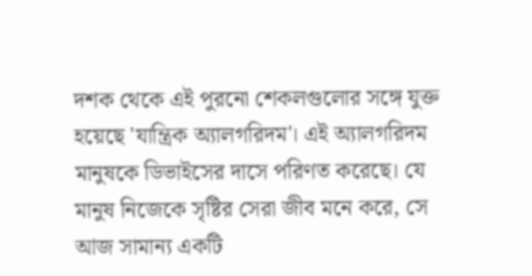দশক থেকে এই পুরনো শেকলগুলোর সঙ্গে যুক্ত হয়েছে 'যান্ত্রিক অ্যালগরিদম'। এই অ্যালগরিদম মানুষকে ডিভাইসের দাসে পরিণত করেছে। যে মানুষ নিজেকে সৃষ্টির সেরা জীব মনে করে, সে আজ সামান্য একটি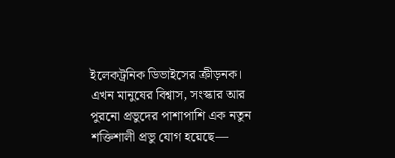ইলেকট্রনিক ডিভাইসের ক্রীড়নক। এখন মানুষের বিশ্বাস, সংস্কার আর পুরনো প্রভুদের পাশাপাশি এক নতুন শক্তিশালী প্রভু যোগ হয়েছে—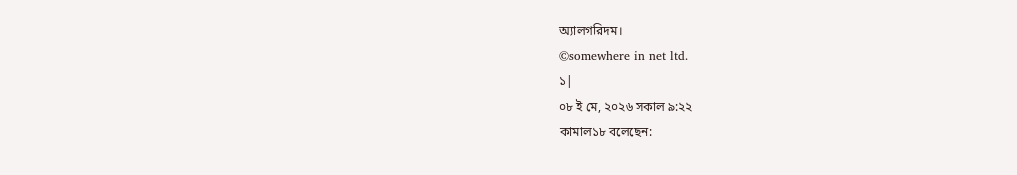অ্যালগরিদম।
©somewhere in net ltd.
১|
০৮ ই মে, ২০২৬ সকাল ৯:২২
কামাল১৮ বলেছেন: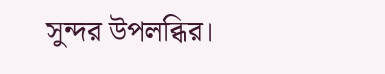সুন্দর উপলব্ধির।